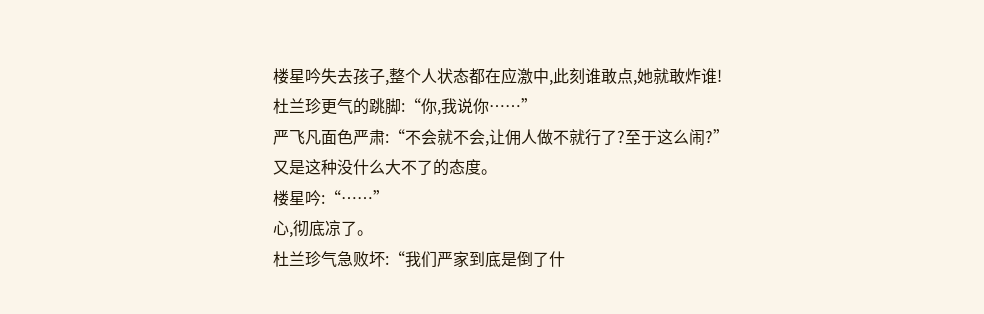楼星吟失去孩子,整个人状态都在应激中,此刻谁敢点,她就敢炸谁!
杜兰珍更气的跳脚:“你,我说你……”
严飞凡面色严肃:“不会就不会,让佣人做不就行了?至于这么闹?”
又是这种没什么大不了的态度。
楼星吟:“……”
心,彻底凉了。
杜兰珍气急败坏:“我们严家到底是倒了什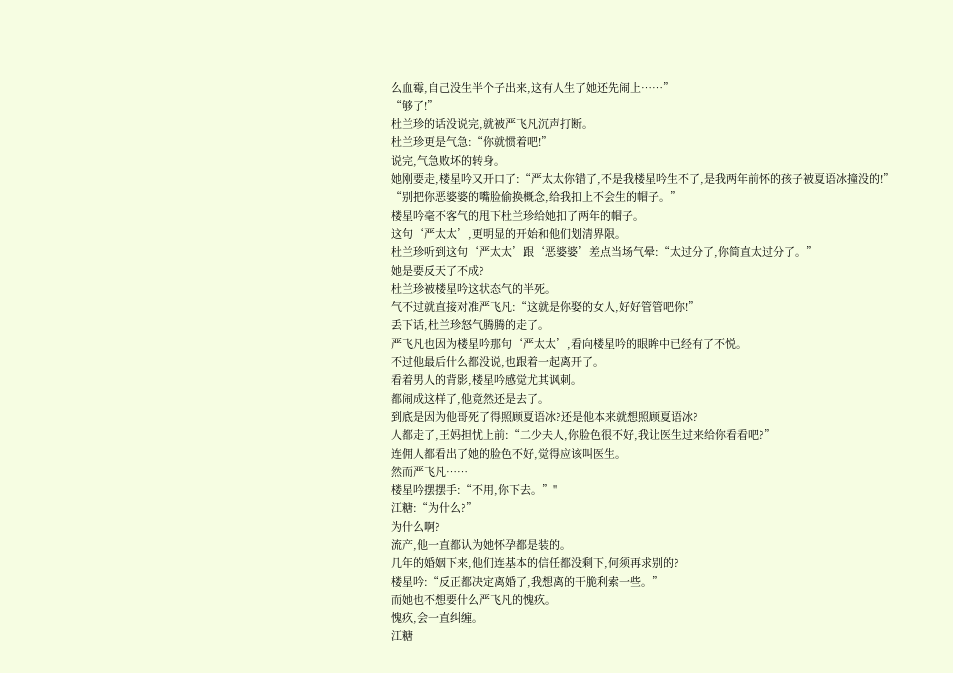么血霉,自己没生半个子出来,这有人生了她还先闹上……”
“够了!”
杜兰珍的话没说完,就被严飞凡沉声打断。
杜兰珍更是气急:“你就惯着吧!”
说完,气急败坏的转身。
她刚要走,楼星吟又开口了:“严太太你错了,不是我楼星吟生不了,是我两年前怀的孩子被夏语冰撞没的!”
“别把你恶婆婆的嘴脸偷换概念,给我扣上不会生的帽子。”
楼星吟毫不客气的甩下杜兰珍给她扣了两年的帽子。
这句‘严太太’,更明显的开始和他们划清界限。
杜兰珍听到这句‘严太太’跟‘恶婆婆’差点当场气晕:“太过分了,你简直太过分了。”
她是要反天了不成?
杜兰珍被楼星吟这状态气的半死。
气不过就直接对准严飞凡:“这就是你娶的女人,好好管管吧你!”
丢下话,杜兰珍怒气腾腾的走了。
严飞凡也因为楼星吟那句‘严太太’,看向楼星吟的眼眸中已经有了不悦。
不过他最后什么都没说,也跟着一起离开了。
看着男人的背影,楼星吟感觉尤其讽刺。
都闹成这样了,他竟然还是去了。
到底是因为他哥死了得照顾夏语冰?还是他本来就想照顾夏语冰?
人都走了,王妈担忧上前:“二少夫人,你脸色很不好,我让医生过来给你看看吧?”
连佣人都看出了她的脸色不好,觉得应该叫医生。
然而严飞凡……
楼星吟摆摆手:“不用,你下去。”"
江糖:“为什么?”
为什么啊?
流产,他一直都认为她怀孕都是装的。
几年的婚姻下来,他们连基本的信任都没剩下,何须再求别的?
楼星吟:“反正都决定离婚了,我想离的干脆利索一些。”
而她也不想要什么严飞凡的愧疚。
愧疚,会一直纠缠。
江糖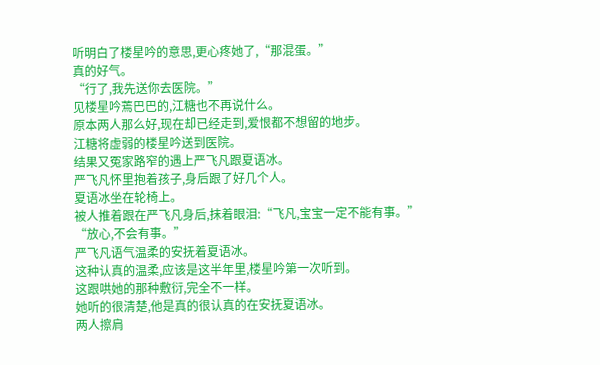听明白了楼星吟的意思,更心疼她了,“那混蛋。”
真的好气。
“行了,我先送你去医院。”
见楼星吟蔫巴巴的,江糖也不再说什么。
原本两人那么好,现在却已经走到,爱恨都不想留的地步。
江糖将虚弱的楼星吟送到医院。
结果又冤家路窄的遇上严飞凡跟夏语冰。
严飞凡怀里抱着孩子,身后跟了好几个人。
夏语冰坐在轮椅上。
被人推着跟在严飞凡身后,抹着眼泪:“飞凡,宝宝一定不能有事。”
“放心,不会有事。”
严飞凡语气温柔的安抚着夏语冰。
这种认真的温柔,应该是这半年里,楼星吟第一次听到。
这跟哄她的那种敷衍,完全不一样。
她听的很清楚,他是真的很认真的在安抚夏语冰。
两人擦肩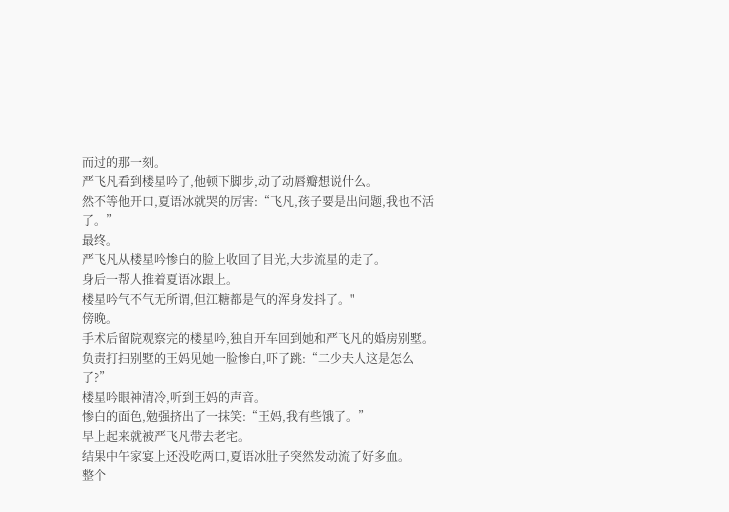而过的那一刻。
严飞凡看到楼星吟了,他顿下脚步,动了动唇瓣想说什么。
然不等他开口,夏语冰就哭的厉害:“飞凡,孩子要是出问题,我也不活了。”
最终。
严飞凡从楼星吟惨白的脸上收回了目光,大步流星的走了。
身后一帮人推着夏语冰跟上。
楼星吟气不气无所谓,但江糖都是气的浑身发抖了。"
傍晚。
手术后留院观察完的楼星吟,独自开车回到她和严飞凡的婚房别墅。
负责打扫别墅的王妈见她一脸惨白,吓了跳:“二少夫人这是怎么了?”
楼星吟眼神清冷,听到王妈的声音。
惨白的面色,勉强挤出了一抹笑:“王妈,我有些饿了。”
早上起来就被严飞凡带去老宅。
结果中午家宴上还没吃两口,夏语冰肚子突然发动流了好多血。
整个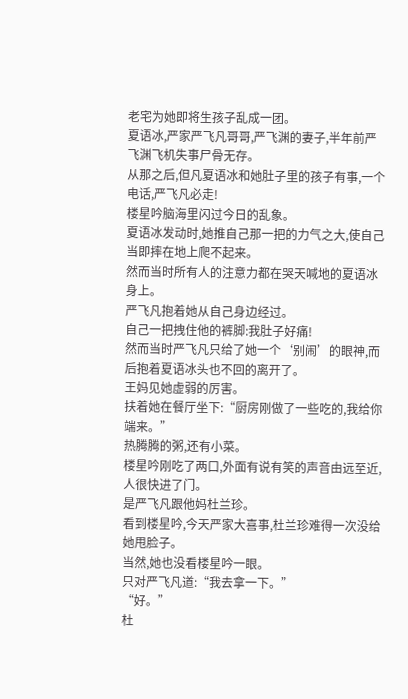老宅为她即将生孩子乱成一团。
夏语冰,严家严飞凡哥哥,严飞渊的妻子,半年前严飞渊飞机失事尸骨无存。
从那之后,但凡夏语冰和她肚子里的孩子有事,一个电话,严飞凡必走!
楼星吟脑海里闪过今日的乱象。
夏语冰发动时,她推自己那一把的力气之大,使自己当即摔在地上爬不起来。
然而当时所有人的注意力都在哭天喊地的夏语冰身上。
严飞凡抱着她从自己身边经过。
自己一把拽住他的裤脚:我肚子好痛!
然而当时严飞凡只给了她一个‘别闹’的眼神,而后抱着夏语冰头也不回的离开了。
王妈见她虚弱的厉害。
扶着她在餐厅坐下:“厨房刚做了一些吃的,我给你端来。”
热腾腾的粥,还有小菜。
楼星吟刚吃了两口,外面有说有笑的声音由远至近,人很快进了门。
是严飞凡跟他妈杜兰珍。
看到楼星吟,今天严家大喜事,杜兰珍难得一次没给她甩脸子。
当然,她也没看楼星吟一眼。
只对严飞凡道:“我去拿一下。”
“好。”
杜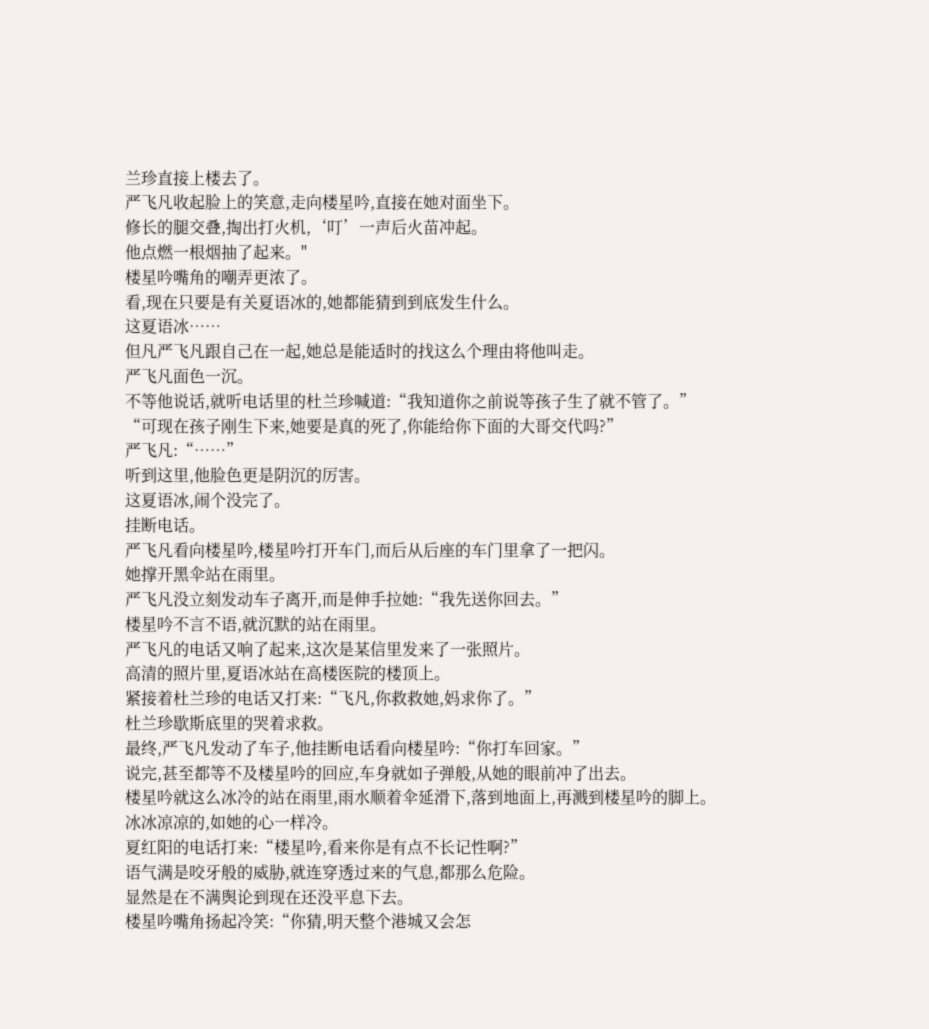兰珍直接上楼去了。
严飞凡收起脸上的笑意,走向楼星吟,直接在她对面坐下。
修长的腿交叠,掏出打火机,‘叮’一声后火苗冲起。
他点燃一根烟抽了起来。"
楼星吟嘴角的嘲弄更浓了。
看,现在只要是有关夏语冰的,她都能猜到到底发生什么。
这夏语冰……
但凡严飞凡跟自己在一起,她总是能适时的找这么个理由将他叫走。
严飞凡面色一沉。
不等他说话,就听电话里的杜兰珍喊道:“我知道你之前说等孩子生了就不管了。”
“可现在孩子刚生下来,她要是真的死了,你能给你下面的大哥交代吗?”
严飞凡:“……”
听到这里,他脸色更是阴沉的厉害。
这夏语冰,闹个没完了。
挂断电话。
严飞凡看向楼星吟,楼星吟打开车门,而后从后座的车门里拿了一把闪。
她撑开黑伞站在雨里。
严飞凡没立刻发动车子离开,而是伸手拉她:“我先送你回去。”
楼星吟不言不语,就沉默的站在雨里。
严飞凡的电话又响了起来,这次是某信里发来了一张照片。
高清的照片里,夏语冰站在高楼医院的楼顶上。
紧接着杜兰珍的电话又打来:“飞凡,你救救她,妈求你了。”
杜兰珍歇斯底里的哭着求救。
最终,严飞凡发动了车子,他挂断电话看向楼星吟:“你打车回家。”
说完,甚至都等不及楼星吟的回应,车身就如子弹般,从她的眼前冲了出去。
楼星吟就这么冰冷的站在雨里,雨水顺着伞延滑下,落到地面上,再溅到楼星吟的脚上。
冰冰凉凉的,如她的心一样冷。
夏红阳的电话打来:“楼星吟,看来你是有点不长记性啊?”
语气满是咬牙般的威胁,就连穿透过来的气息,都那么危险。
显然是在不满舆论到现在还没平息下去。
楼星吟嘴角扬起冷笑:“你猜,明天整个港城又会怎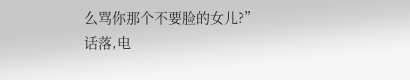么骂你那个不要脸的女儿?”
话落,电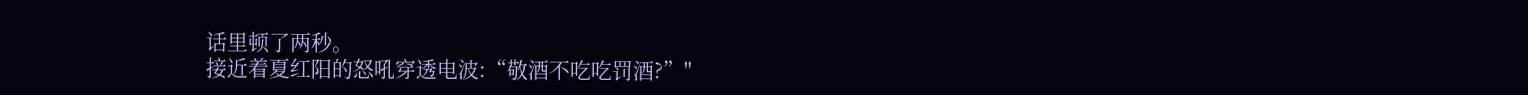话里顿了两秒。
接近着夏红阳的怒吼穿透电波:“敬酒不吃吃罚酒?”"